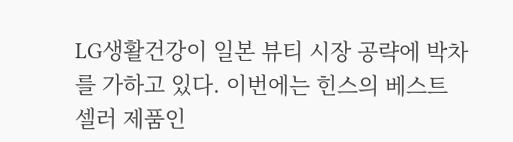LG생활건강이 일본 뷰티 시장 공략에 박차를 가하고 있다. 이번에는 힌스의 베스트셀러 제품인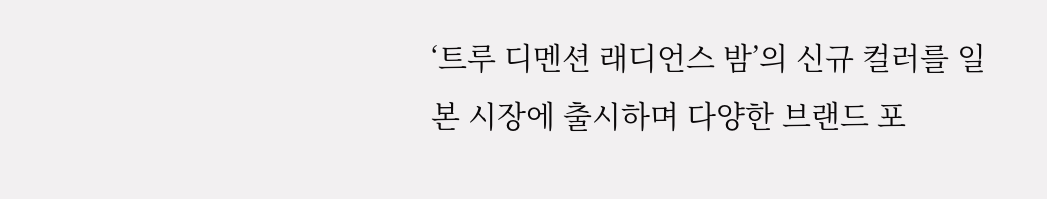‘트루 디멘션 래디언스 밤’의 신규 컬러를 일본 시장에 출시하며 다양한 브랜드 포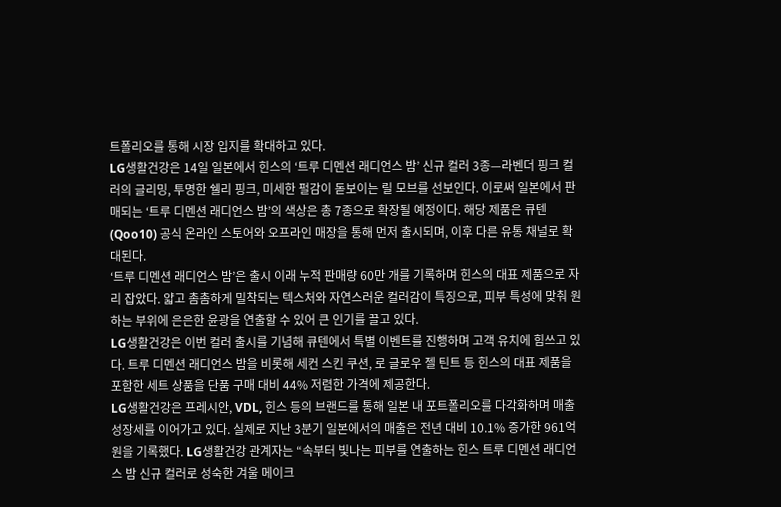트폴리오를 통해 시장 입지를 확대하고 있다.
LG생활건강은 14일 일본에서 힌스의 ‘트루 디멘션 래디언스 밤’ 신규 컬러 3종—라벤더 핑크 컬러의 글리밍, 투명한 쉘리 핑크, 미세한 펄감이 돋보이는 릴 모브를 선보인다. 이로써 일본에서 판매되는 ‘트루 디멘션 래디언스 밤’의 색상은 총 7종으로 확장될 예정이다. 해당 제품은 큐텐(Qoo10) 공식 온라인 스토어와 오프라인 매장을 통해 먼저 출시되며, 이후 다른 유통 채널로 확대된다.
‘트루 디멘션 래디언스 밤’은 출시 이래 누적 판매량 60만 개를 기록하며 힌스의 대표 제품으로 자리 잡았다. 얇고 촘촘하게 밀착되는 텍스처와 자연스러운 컬러감이 특징으로, 피부 특성에 맞춰 원하는 부위에 은은한 윤광을 연출할 수 있어 큰 인기를 끌고 있다.
LG생활건강은 이번 컬러 출시를 기념해 큐텐에서 특별 이벤트를 진행하며 고객 유치에 힘쓰고 있다. 트루 디멘션 래디언스 밤을 비롯해 세컨 스킨 쿠션, 로 글로우 젤 틴트 등 힌스의 대표 제품을 포함한 세트 상품을 단품 구매 대비 44% 저렴한 가격에 제공한다.
LG생활건강은 프레시안, VDL, 힌스 등의 브랜드를 통해 일본 내 포트폴리오를 다각화하며 매출 성장세를 이어가고 있다. 실제로 지난 3분기 일본에서의 매출은 전년 대비 10.1% 증가한 961억 원을 기록했다. LG생활건강 관계자는 “속부터 빛나는 피부를 연출하는 힌스 트루 디멘션 래디언스 밤 신규 컬러로 성숙한 겨울 메이크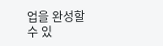업을 완성할 수 있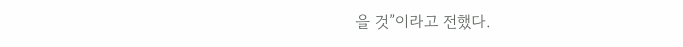을 것”이라고 전했다.